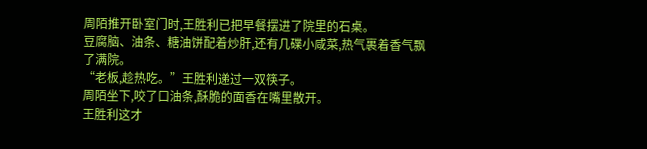周陌推开卧室门时,王胜利已把早餐摆进了院里的石桌。
豆腐脑、油条、糖油饼配着炒肝,还有几碟小咸菜,热气裹着香气飘了满院。
“老板,趁热吃。”王胜利递过一双筷子。
周陌坐下,咬了口油条,酥脆的面香在嘴里散开。
王胜利这才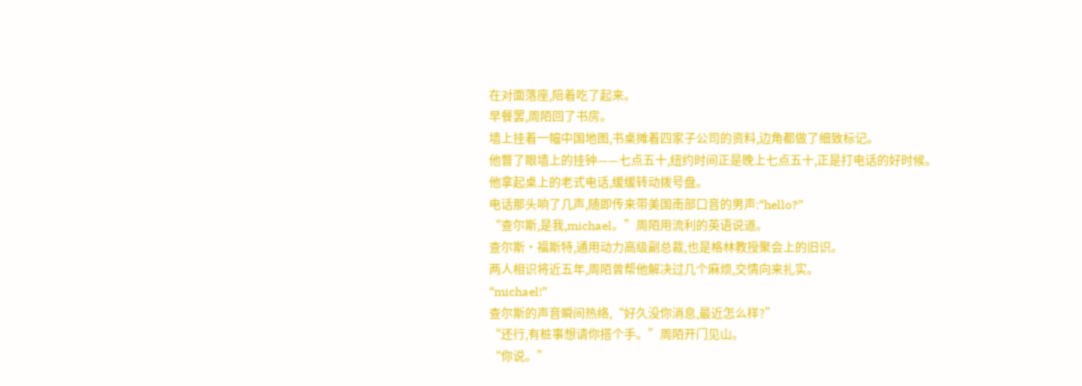在对面落座,陪着吃了起来。
早餐罢,周陌回了书房。
墙上挂着一幅中国地图,书桌摊着四家子公司的资料,边角都做了细致标记。
他瞥了眼墙上的挂钟——七点五十,纽约时间正是晚上七点五十,正是打电话的好时候。
他拿起桌上的老式电话,缓缓转动拨号盘。
电话那头响了几声,随即传来带美国南部口音的男声:“hello?”
“查尔斯,是我,michael。”周陌用流利的英语说道。
查尔斯·福斯特,通用动力高级副总裁,也是格林教授聚会上的旧识。
两人相识将近五年,周陌曾帮他解决过几个麻烦,交情向来扎实。
“michael!”
查尔斯的声音瞬间热络,“好久没你消息,最近怎么样?”
“还行,有桩事想请你搭个手。”周陌开门见山。
“你说。”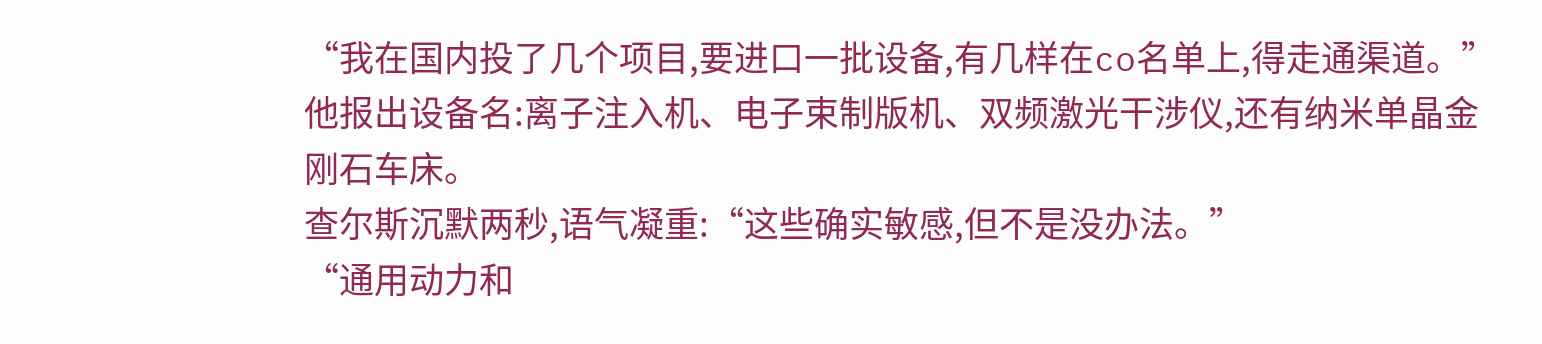“我在国内投了几个项目,要进口一批设备,有几样在co名单上,得走通渠道。”
他报出设备名:离子注入机、电子束制版机、双频激光干涉仪,还有纳米单晶金刚石车床。
查尔斯沉默两秒,语气凝重:“这些确实敏感,但不是没办法。”
“通用动力和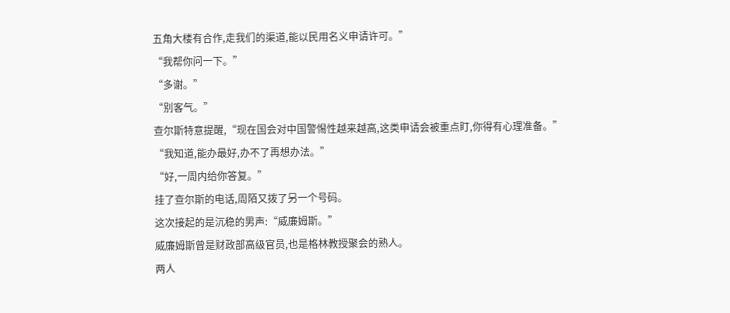五角大楼有合作,走我们的渠道,能以民用名义申请许可。”
“我帮你问一下。”
“多谢。”
“别客气。”
查尔斯特意提醒,“现在国会对中国警惕性越来越高,这类申请会被重点盯,你得有心理准备。”
“我知道,能办最好,办不了再想办法。”
“好,一周内给你答复。”
挂了查尔斯的电话,周陌又拨了另一个号码。
这次接起的是沉稳的男声:“威廉姆斯。”
威廉姆斯曾是财政部高级官员,也是格林教授聚会的熟人。
两人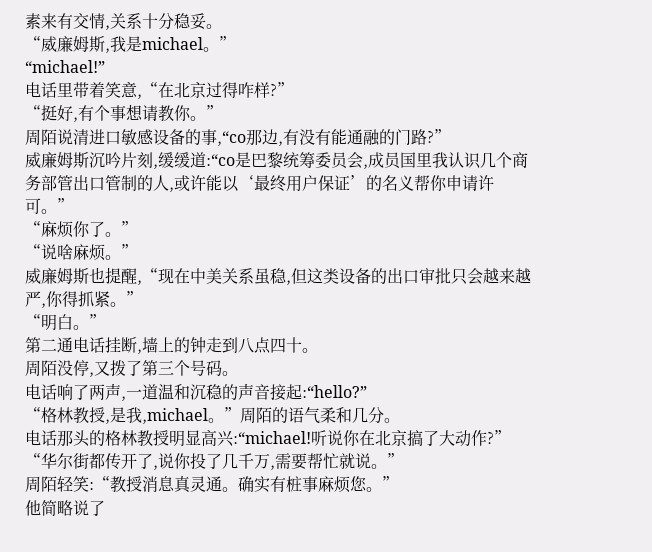素来有交情,关系十分稳妥。
“威廉姆斯,我是michael。”
“michael!”
电话里带着笑意,“在北京过得咋样?”
“挺好,有个事想请教你。”
周陌说清进口敏感设备的事,“co那边,有没有能通融的门路?”
威廉姆斯沉吟片刻,缓缓道:“co是巴黎统筹委员会,成员国里我认识几个商务部管出口管制的人,或许能以‘最终用户保证’的名义帮你申请许可。”
“麻烦你了。”
“说啥麻烦。”
威廉姆斯也提醒,“现在中美关系虽稳,但这类设备的出口审批只会越来越严,你得抓紧。”
“明白。”
第二通电话挂断,墙上的钟走到八点四十。
周陌没停,又拨了第三个号码。
电话响了两声,一道温和沉稳的声音接起:“hello?”
“格林教授,是我,michael。”周陌的语气柔和几分。
电话那头的格林教授明显高兴:“michael!听说你在北京搞了大动作?”
“华尔街都传开了,说你投了几千万,需要帮忙就说。”
周陌轻笑:“教授消息真灵通。确实有桩事麻烦您。”
他简略说了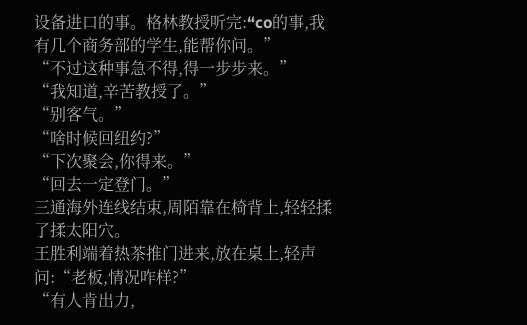设备进口的事。格林教授听完:“co的事,我有几个商务部的学生,能帮你问。”
“不过这种事急不得,得一步步来。”
“我知道,辛苦教授了。”
“别客气。”
“啥时候回纽约?”
“下次聚会,你得来。”
“回去一定登门。”
三通海外连线结束,周陌靠在椅背上,轻轻揉了揉太阳穴。
王胜利端着热茶推门进来,放在桌上,轻声问:“老板,情况咋样?”
“有人肯出力,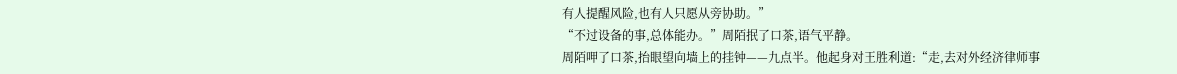有人提醒风险,也有人只愿从旁协助。”
“不过设备的事,总体能办。”周陌抿了口茶,语气平静。
周陌呷了口茶,抬眼望向墙上的挂钟——九点半。他起身对王胜利道:“走,去对外经济律师事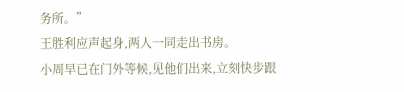务所。”
王胜利应声起身,两人一同走出书房。
小周早已在门外等候,见他们出来,立刻快步跟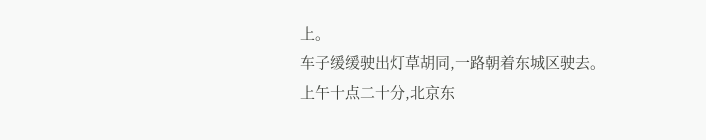上。
车子缓缓驶出灯草胡同,一路朝着东城区驶去。
上午十点二十分,北京东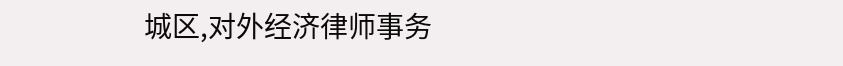城区,对外经济律师事务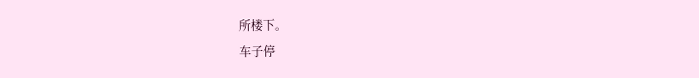所楼下。
车子停